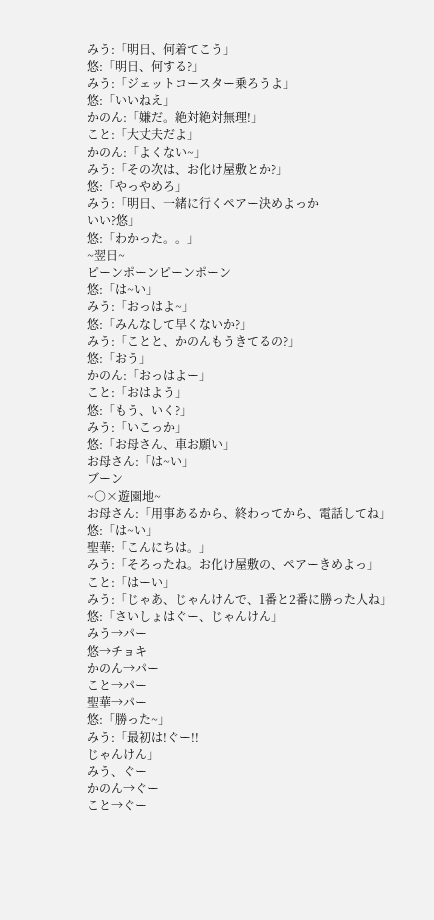みう:「明日、何着てこう」
悠:「明日、何する?」
みう:「ジェットコースター乗ろうよ」
悠:「いいねえ」
かのん:「嫌だ。絶対絶対無理!」
こと:「大丈夫だよ」
かのん:「よくない~」
みう:「その次は、お化け屋敷とか?」
悠:「やっやめろ」
みう:「明日、一緒に行くペアー決めよっか
いい?悠」
悠:「わかった。。」
~翌日~
ピーンポーンピーンポーン
悠:「は~い」
みう:「おっはよ~」
悠:「みんなして早くないか?」
みう:「ことと、かのんもうきてるの?」
悠:「おう」
かのん:「おっはよー」
こと:「おはよう」
悠:「もう、いく?」
みう:「いこっか」
悠:「お母さん、車お願い」
お母さん:「は~い」
ブーン
~○×遊園地~
お母さん:「用事あるから、終わってから、電話してね」
悠:「は~い」
聖華:「こんにちは。」
みう:「そろったね。お化け屋敷の、ペアーきめよっ」
こと:「はーい」
みう:「じゃあ、じゃんけんで、1番と2番に勝った人ね」
悠:「さいしょはぐー、じゃんけん」
みう→パー
悠→チョキ
かのん→パー
こと→パー
聖華→パー
悠:「勝った~」
みう:「最初は!ぐー!!
じゃんけん」
みう、ぐー
かのん→ぐー
こと→ぐー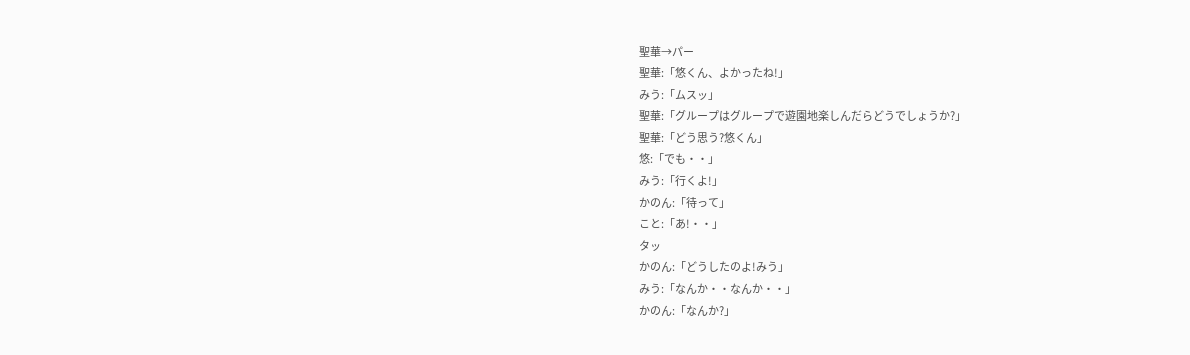聖華→パー
聖華:「悠くん、よかったね!」
みう:「ムスッ」
聖華:「グループはグループで遊園地楽しんだらどうでしょうか?」
聖華:「どう思う?悠くん」
悠:「でも・・」
みう:「行くよ!」
かのん:「待って」
こと:「あ!・・」
タッ
かのん:「どうしたのよ!みう」
みう:「なんか・・なんか・・」
かのん:「なんか?」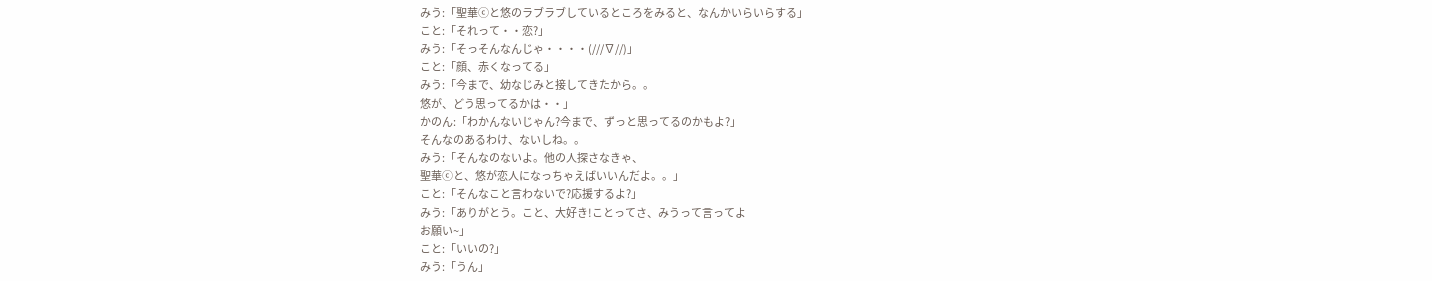みう:「聖華ⓒと悠のラブラブしているところをみると、なんかいらいらする」
こと:「それって・・恋?」
みう:「そっそんなんじゃ・・・・(///∇//)」
こと:「顔、赤くなってる」
みう:「今まで、幼なじみと接してきたから。。
悠が、どう思ってるかは・・」
かのん:「わかんないじゃん?今まで、ずっと思ってるのかもよ?」
そんなのあるわけ、ないしね。。
みう:「そんなのないよ。他の人探さなきゃ、
聖華ⓒと、悠が恋人になっちゃえばいいんだよ。。」
こと:「そんなこと言わないで?応援するよ?」
みう:「ありがとう。こと、大好き!ことってさ、みうって言ってよ
お願い~」
こと:「いいの?」
みう:「うん」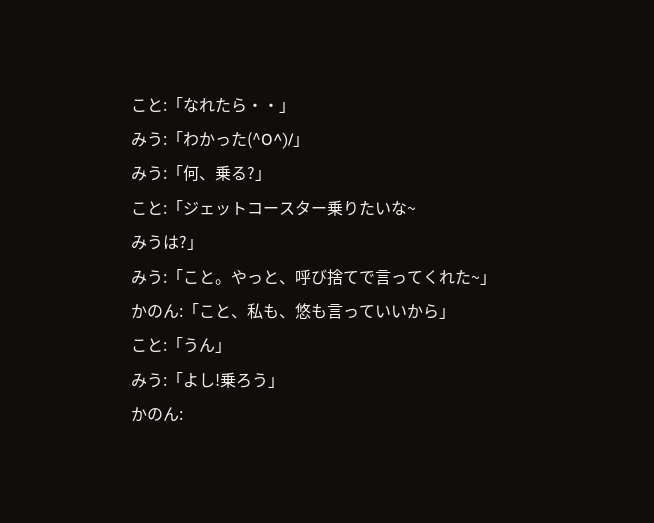こと:「なれたら・・」
みう:「わかった(^O^)/」
みう:「何、乗る?」
こと:「ジェットコースター乗りたいな~
みうは?」
みう:「こと。やっと、呼び捨てで言ってくれた~」
かのん:「こと、私も、悠も言っていいから」
こと:「うん」
みう:「よし!乗ろう」
かのん: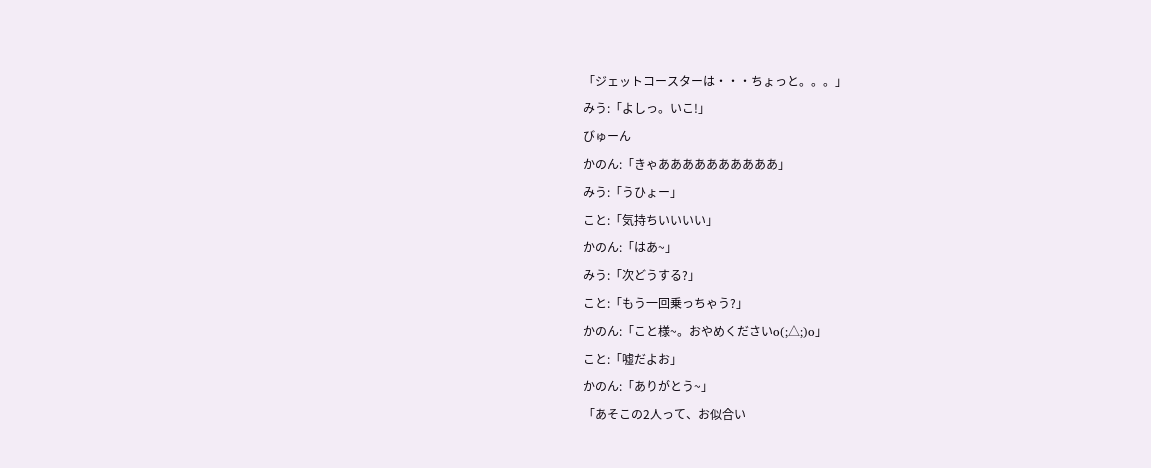「ジェットコースターは・・・ちょっと。。。」
みう:「よしっ。いこ!」
びゅーん
かのん:「きゃああああああああああ」
みう:「うひょー」
こと:「気持ちいいいい」
かのん:「はあ~」
みう:「次どうする?」
こと:「もう一回乗っちゃう?」
かのん:「こと様~。おやめくださいo(;△;)o」
こと:「嘘だよお」
かのん:「ありがとう~」
「あそこの2人って、お似合い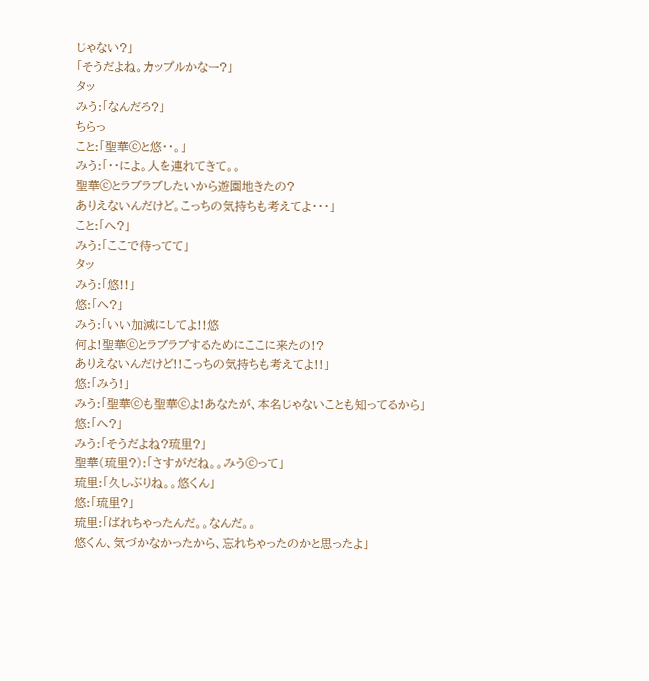じゃない?」
「そうだよね。カップルかなー?」
タッ
みう:「なんだろ?」
ちらっ
こと:「聖華ⓒと悠・・。」
みう:「・・によ。人を連れてきて。。
聖華ⓒとラブラブしたいから遊園地きたの?
ありえないんだけど。こっちの気持ちも考えてよ・・・」
こと:「へ?」
みう:「ここで待ってて」
タッ
みう:「悠!!」
悠:「へ?」
みう:「いい加減にしてよ!!悠
何よ!聖華ⓒとラブラブするためにここに来たの!?
ありえないんだけど!!こっちの気持ちも考えてよ!!」
悠:「みう!」
みう:「聖華ⓒも聖華ⓒよ!あなたが、本名じゃないことも知ってるから」
悠:「へ?」
みう:「そうだよね?琉里?」
聖華(琉里?):「さすがだね。。みうⓒって」
琉里:「久しぶりね。。悠くん」
悠:「琉里?」
琉里:「ばれちゃったんだ。。なんだ。。
悠くん、気づかなかったから、忘れちゃったのかと思ったよ」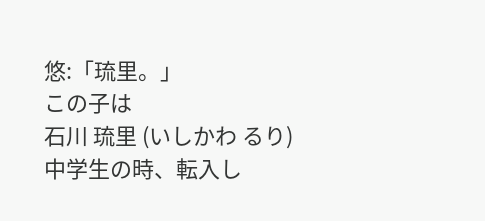悠:「琉里。」
この子は
石川 琉里 (いしかわ るり)
中学生の時、転入し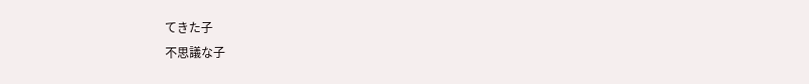てきた子
不思議な子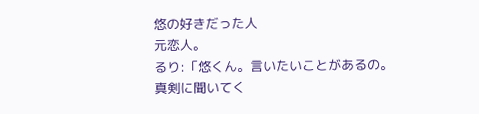悠の好きだった人
元恋人。
るり:「悠くん。言いたいことがあるの。真剣に聞いてく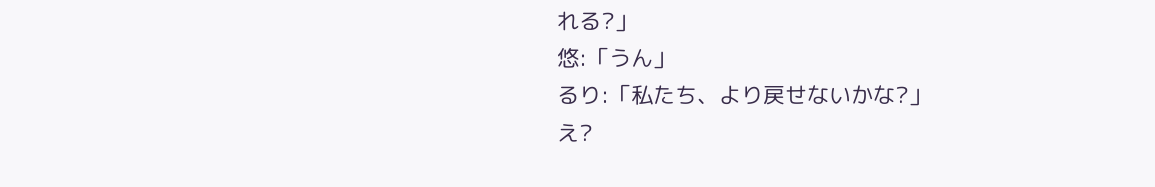れる?」
悠:「うん」
るり:「私たち、より戻せないかな?」
え?